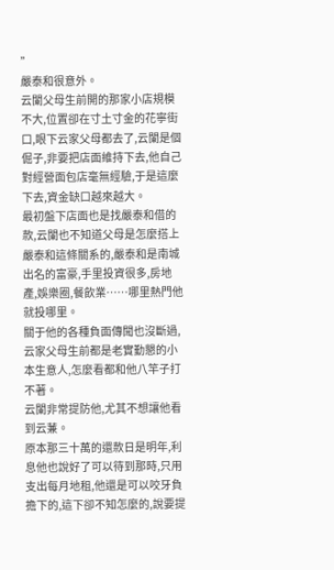”
嚴泰和很意外。
云闌父母生前開的那家小店規模不大,位置卻在寸土寸金的花寧街口,眼下云家父母都去了,云闌是個倔子,非要把店面維持下去,他自己對經營面包店毫無經驗,于是這麼下去,資金缺口越來越大。
最初盤下店面也是找嚴泰和借的款,云闌也不知道父母是怎麼搭上嚴泰和這條關系的,嚴泰和是南城出名的富豪,手里投資很多,房地產,娛樂圈,餐飲業……哪里熱門他就投哪里。
關于他的各種負面傳聞也沒斷過,云家父母生前都是老實勤懇的小本生意人,怎麼看都和他八竿子打不著。
云闌非常提防他,尤其不想讓他看到云蒹。
原本那三十萬的還款日是明年,利息他也說好了可以待到那時,只用支出每月地租,他還是可以咬牙負擔下的,這下卻不知怎麼的,說要提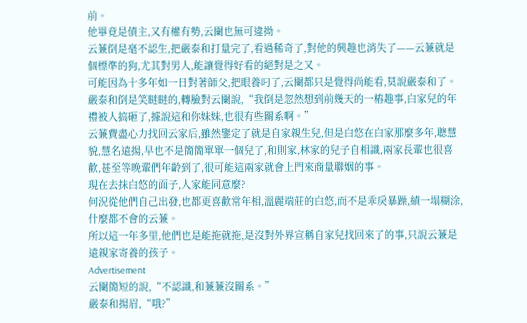前。
他畢竟是債主,又有權有勢,云闌也無可違拗。
云蒹倒是毫不認生,把嚴泰和打量完了,看過稀奇了,對他的興趣也消失了——云蒹就是個標準的狗,尤其對男人,能讓覺得好看的絕對是之又。
可能因為十多年如一日對著師父,把眼養叼了,云闌都只是覺得尚能看,莫說嚴泰和了。
嚴泰和倒是笑瞇瞇的,轉臉對云闌說,“我倒是忽然想到前幾天的一樁趣事,白家兒的年禮被人搞砸了,據說這和你妹妹,也很有些關系啊。”
云蒹費盡心力找回云家后,雖然鑒定了就是自家親生兒,但是白悠在白家那麼多年,聰慧貌,慧名遠揚,早也不是簡簡單單一個兒了,和則家,林家的兒子自相識,兩家長輩也很喜歡,甚至等晚輩們年齡到了,很可能這兩家就會上門來商量聯姻的事。
現在去抹白悠的面子,人家能同意麼?
何況從他們自己出發,也都更喜歡常年相,溫麗端莊的白悠,而不是乖戾暴躁,績一塌糊涂,什麼都不會的云蒹。
所以這一年多里,他們也是能拖就拖,是沒對外界宣稱自家兒找回來了的事,只說云蒹是遠親家寄養的孩子。
Advertisement
云闌簡短的說,“不認識,和蒹蒹沒關系。”
嚴泰和揚眉,“哦?”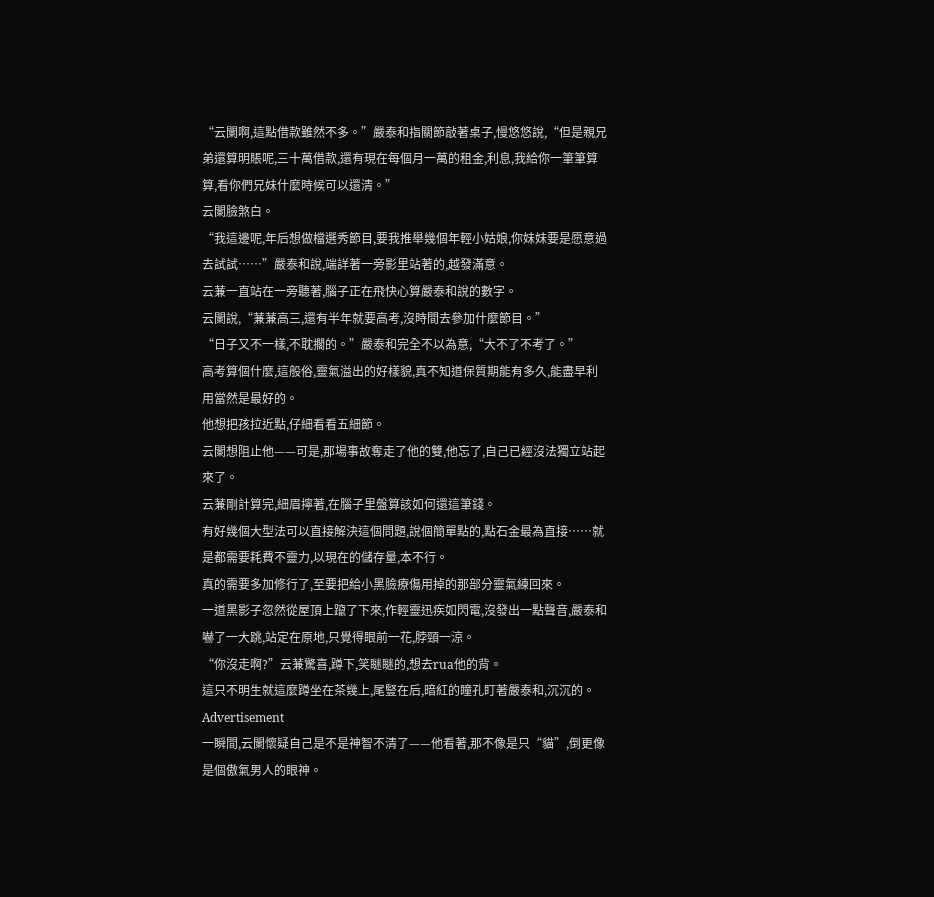“云闌啊,這點借款雖然不多。”嚴泰和指關節敲著桌子,慢悠悠說,“但是親兄弟還算明賬呢,三十萬借款,還有現在每個月一萬的租金,利息,我給你一筆筆算算,看你們兄妹什麼時候可以還清。”
云闌臉煞白。
“我這邊呢,年后想做檔選秀節目,要我推舉幾個年輕小姑娘,你妹妹要是愿意過去試試……”嚴泰和說,端詳著一旁影里站著的,越發滿意。
云蒹一直站在一旁聽著,腦子正在飛快心算嚴泰和說的數字。
云闌說,“蒹蒹高三,還有半年就要高考,沒時間去參加什麼節目。”
“日子又不一樣,不耽擱的。”嚴泰和完全不以為意,“大不了不考了。”
高考算個什麼,這般俗,靈氣溢出的好樣貌,真不知道保質期能有多久,能盡早利用當然是最好的。
他想把孩拉近點,仔細看看五細節。
云闌想阻止他——可是,那場事故奪走了他的雙,他忘了,自己已經沒法獨立站起來了。
云蒹剛計算完,細眉擰著,在腦子里盤算該如何還這筆錢。
有好幾個大型法可以直接解決這個問題,說個簡單點的,點石金最為直接……就是都需要耗費不靈力,以現在的儲存量,本不行。
真的需要多加修行了,至要把給小黑臉療傷用掉的那部分靈氣練回來。
一道黑影子忽然從屋頂上躥了下來,作輕靈迅疾如閃電,沒發出一點聲音,嚴泰和嚇了一大跳,站定在原地,只覺得眼前一花,脖頸一涼。
“你沒走啊?”云蒹驚喜,蹲下,笑瞇瞇的,想去rua他的背。
這只不明生就這麼蹲坐在茶幾上,尾豎在后,暗紅的瞳孔盯著嚴泰和,沉沉的。
Advertisement
一瞬間,云闌懷疑自己是不是神智不清了——他看著,那不像是只“貓”,倒更像是個傲氣男人的眼神。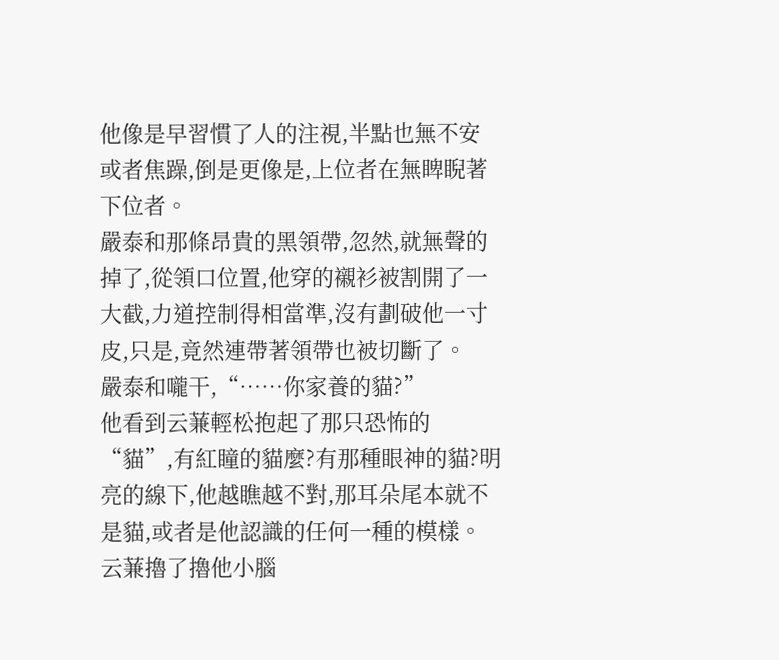他像是早習慣了人的注視,半點也無不安或者焦躁,倒是更像是,上位者在無睥睨著下位者。
嚴泰和那條昂貴的黑領帶,忽然,就無聲的掉了,從領口位置,他穿的襯衫被割開了一大截,力道控制得相當準,沒有劃破他一寸皮,只是,竟然連帶著領帶也被切斷了。
嚴泰和嚨干,“……你家養的貓?”
他看到云蒹輕松抱起了那只恐怖的“貓”,有紅瞳的貓麼?有那種眼神的貓?明亮的線下,他越瞧越不對,那耳朵尾本就不是貓,或者是他認識的任何一種的模樣。
云蒹擼了擼他小腦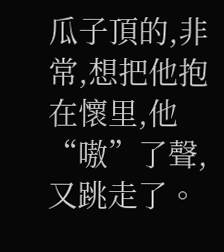瓜子頂的,非常,想把他抱在懷里,他“嗷”了聲,又跳走了。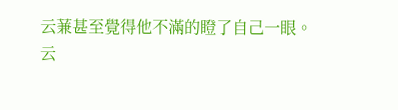云蒹甚至覺得他不滿的瞪了自己一眼。
云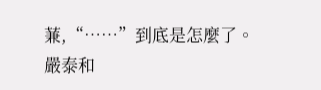蒹,“……”到底是怎麼了。
嚴泰和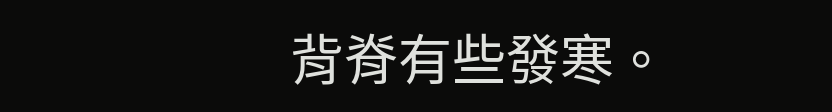背脊有些發寒。